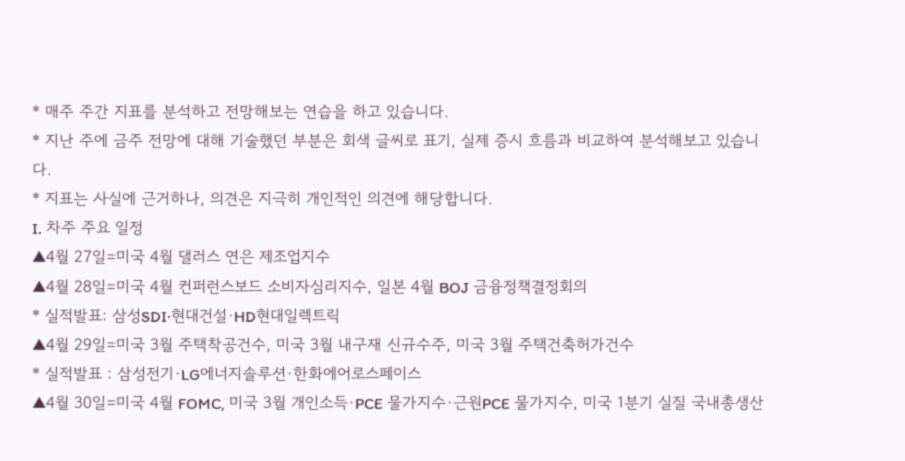* 매주 주간 지표를 분석하고 전망해보는 연습을 하고 있습니다.
* 지난 주에 금주 전망에 대해 기술했던 부분은 회색 글씨로 표기, 실제 증시 흐름과 비교하여 분석해보고 있습니다.
* 지표는 사실에 근거하나, 의견은 지극히 개인적인 의견에 해당합니다.
I. 차주 주요 일정
▲4월 27일=미국 4월 댈러스 연은 제조업지수
▲4월 28일=미국 4월 컨퍼런스보드 소비자심리지수, 일본 4월 BOJ 금융정책결정회의
* 실적발표: 삼성SDI·현대건설·HD현대일렉트릭
▲4월 29일=미국 3월 주택착공건수, 미국 3월 내구재 신규수주, 미국 3월 주택건축허가건수
* 실적발표 : 삼성전기·LG에너지솔루션·한화에어로스페이스
▲4월 30일=미국 4월 FOMC, 미국 3월 개인소득·PCE 물가지수·근원PCE 물가지수, 미국 1분기 실질 국내총생산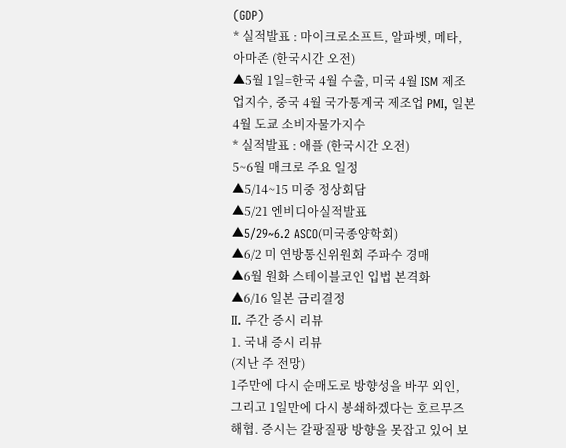(GDP)
* 실적발표 : 마이크로소프트, 알파벳, 메타, 아마존 (한국시간 오전)
▲5월 1일=한국 4월 수출, 미국 4월 ISM 제조업지수, 중국 4월 국가통계국 제조업 PMI, 일본 4월 도쿄 소비자물가지수
* 실적발표 : 애플 (한국시간 오전)
5~6월 매크로 주요 일정
▲5/14~15 미중 정상회담
▲5/21 엔비디아실적발표
▲5/29~6.2 ASCO(미국종양학회)
▲6/2 미 연방통신위원회 주파수 경매
▲6월 원화 스테이블코인 입법 본격화
▲6/16 일본 금리결정
II. 주간 증시 리뷰
1. 국내 증시 리뷰
(지난 주 전망)
1주만에 다시 순매도로 방향성을 바꾸 외인, 그리고 1일만에 다시 봉쇄하겠다는 호르무즈 해협. 증시는 갈팡질팡 방향을 못잡고 있어 보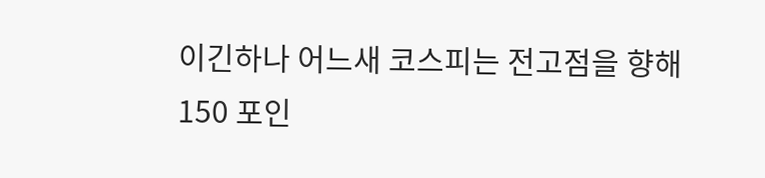이긴하나 어느새 코스피는 전고점을 향해 150 포인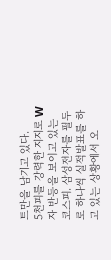트만을 남기고 있다.
5천피를 강력한 지지로 W자 반등을 보이고 있는 코스피. 삼성전자를 필두로 하나씩 실적발표를 하고 있는 상황에서 오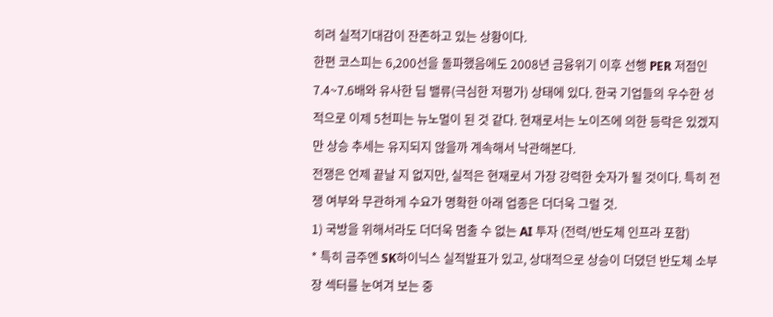히려 실적기대감이 잔존하고 있는 상황이다.
한편 코스피는 6,200선을 돌파했음에도 2008년 금융위기 이후 선행 PER 저점인 7.4~7.6배와 유사한 딥 밸류(극심한 저평가) 상태에 있다. 한국 기업들의 우수한 성적으로 이제 5천피는 뉴노멀이 된 것 같다. 현재로서는 노이즈에 의한 등락은 있겠지만 상승 추세는 유지되지 않을까 계속해서 낙관해본다.
전쟁은 언제 끝날 지 없지만, 실적은 현재로서 가장 강력한 숫자가 될 것이다. 특히 전쟁 여부와 무관하게 수요가 명확한 아래 업종은 더더욱 그럴 것.
1) 국방을 위해서라도 더더욱 멈출 수 없는 AI 투자 (전력/반도체 인프라 포함)
* 특히 금주엔 SK하이닉스 실적발표가 있고, 상대적으로 상승이 더뎠던 반도체 소부장 섹터를 눈여겨 보는 중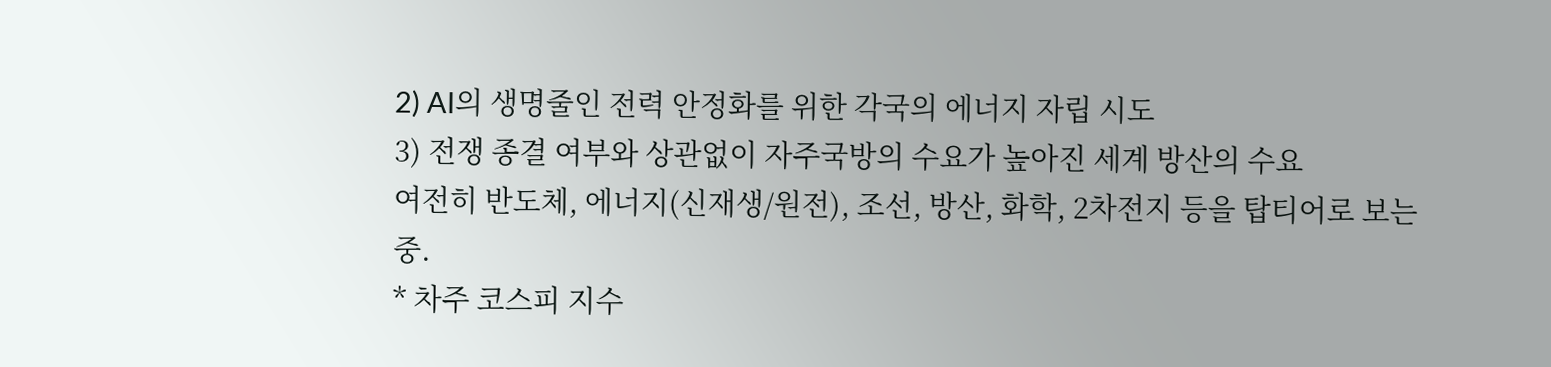2) AI의 생명줄인 전력 안정화를 위한 각국의 에너지 자립 시도
3) 전쟁 종결 여부와 상관없이 자주국방의 수요가 높아진 세계 방산의 수요
여전히 반도체, 에너지(신재생/원전), 조선, 방산, 화학, 2차전지 등을 탑티어로 보는 중.
* 차주 코스피 지수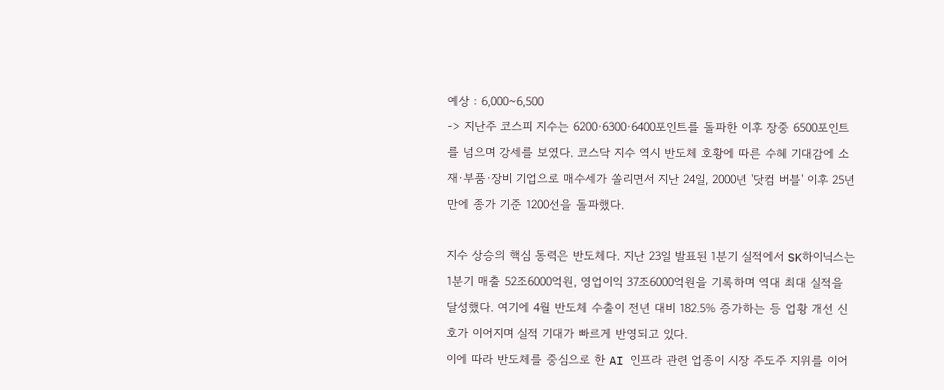예상 : 6,000~6,500
-> 지난주 코스피 지수는 6200·6300·6400포인트를 돌파한 이후 장중 6500포인트를 넘으며 강세를 보였다. 코스닥 지수 역시 반도체 호황에 따른 수혜 기대감에 소재·부품·장비 기업으로 매수세가 쏠리면서 지난 24일, 2000년 '닷컴 버블' 이후 25년 만에 종가 기준 1200선을 돌파했다.

지수 상승의 핵심 동력은 반도체다. 지난 23일 발표된 1분기 실적에서 SK하이닉스는 1분기 매출 52조6000억원, 영업이익 37조6000억원을 기록하며 역대 최대 실적을 달성했다. 여기에 4월 반도체 수출이 전년 대비 182.5% 증가하는 등 업황 개선 신호가 이어지며 실적 기대가 빠르게 반영되고 있다.
이에 따라 반도체를 중심으로 한 AI 인프라 관련 업종이 시장 주도주 지위를 이어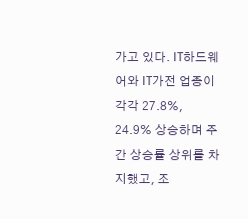가고 있다. IT하드웨어와 IT가전 업종이 각각 27.8%, 24.9% 상승하며 주간 상승률 상위를 차지했고, 조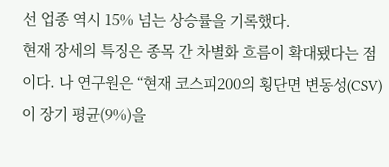선 업종 역시 15% 넘는 상승률을 기록했다.
현재 장세의 특징은 종목 간 차별화 흐름이 확대됐다는 점이다. 나 연구원은 “현재 코스피200의 횡단면 변동성(CSV)이 장기 평균(9%)을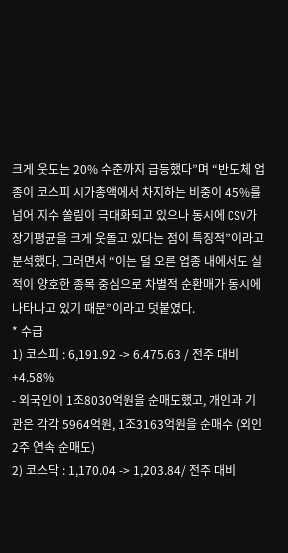크게 웃도는 20% 수준까지 급등했다”며 “반도체 업종이 코스피 시가총액에서 차지하는 비중이 45%를 넘어 지수 쏠림이 극대화되고 있으나 동시에 CSV가 장기평균을 크게 웃돌고 있다는 점이 특징적”이라고 분석했다. 그러면서 “이는 덜 오른 업종 내에서도 실적이 양호한 종목 중심으로 차별적 순환매가 동시에 나타나고 있기 때문”이라고 덧붙였다.
* 수급
1) 코스피 : 6,191.92 -> 6.475.63 / 전주 대비 +4.58%
- 외국인이 1조8030억원을 순매도했고, 개인과 기관은 각각 5964억원, 1조3163억원을 순매수 (외인 2주 연속 순매도)
2) 코스닥 : 1,170.04 -> 1,203.84/ 전주 대비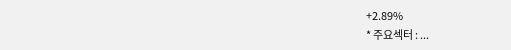+2.89%
* 주요섹터 : ...